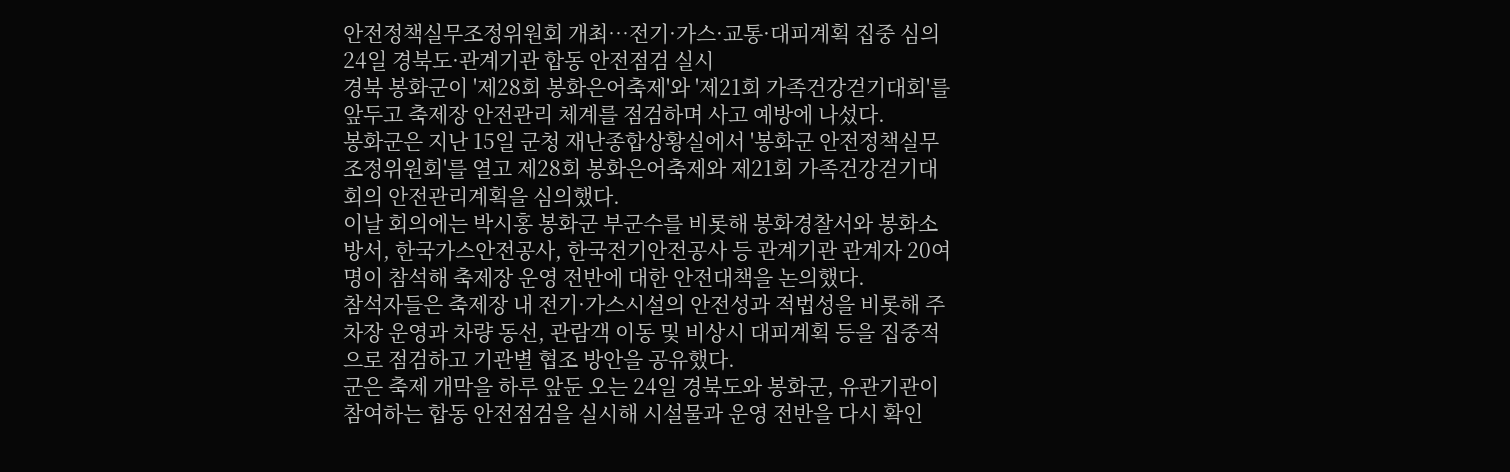안전정책실무조정위원회 개최…전기·가스·교통·대피계획 집중 심의
24일 경북도·관계기관 합동 안전점검 실시
경북 봉화군이 '제28회 봉화은어축제'와 '제21회 가족건강걷기대회'를 앞두고 축제장 안전관리 체계를 점검하며 사고 예방에 나섰다.
봉화군은 지난 15일 군청 재난종합상황실에서 '봉화군 안전정책실무조정위원회'를 열고 제28회 봉화은어축제와 제21회 가족건강걷기대회의 안전관리계획을 심의했다.
이날 회의에는 박시홍 봉화군 부군수를 비롯해 봉화경찰서와 봉화소방서, 한국가스안전공사, 한국전기안전공사 등 관계기관 관계자 20여명이 참석해 축제장 운영 전반에 대한 안전대책을 논의했다.
참석자들은 축제장 내 전기·가스시설의 안전성과 적법성을 비롯해 주차장 운영과 차량 동선, 관람객 이동 및 비상시 대피계획 등을 집중적으로 점검하고 기관별 협조 방안을 공유했다.
군은 축제 개막을 하루 앞둔 오는 24일 경북도와 봉화군, 유관기관이 참여하는 합동 안전점검을 실시해 시설물과 운영 전반을 다시 확인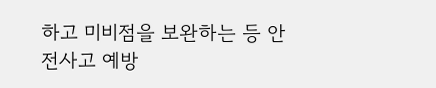하고 미비점을 보완하는 등 안전사고 예방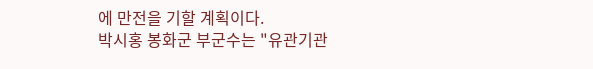에 만전을 기할 계획이다.
박시홍 봉화군 부군수는 "유관기관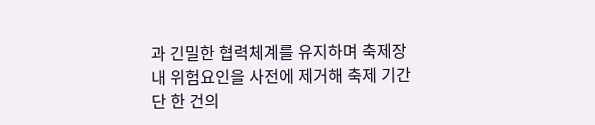과 긴밀한 협력체계를 유지하며 축제장 내 위험요인을 사전에 제거해 축제 기간 단 한 건의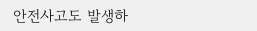안전사고도 발생하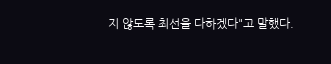지 않도록 최선을 다하겠다"고 말했다.